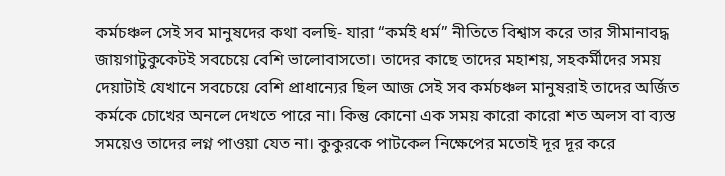কর্মচঞ্চল সেই সব মানুষদের কথা বলছি- যারা “কর্মই ধর্ম” নীতিতে বিশ্বাস করে তার সীমানাবদ্ধ জায়গাটুকুকেটই সবচেয়ে বেশি ভালোবাসতো। তাদের কাছে তাদের মহাশয়, সহকর্মীদের সময় দেয়াটাই যেখানে সবচেয়ে বেশি প্রাধান্যের ছিল আজ সেই সব কর্মচঞ্চল মানুষরাই তাদের অর্জিত কর্মকে চোখের অনলে দেখতে পারে না। কিন্তু কোনো এক সময় কারো কারো শত অলস বা ব্যস্ত সময়েও তাদের লগ্ন পাওয়া যেত না। কুকুরকে পাটকেল নিক্ষেপের মতোই দূর দূর করে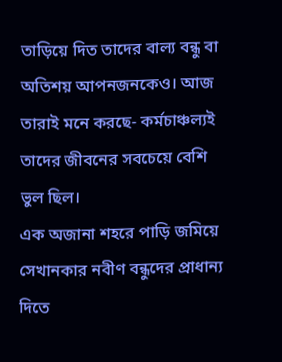তাড়িয়ে দিত তাদের বাল্য বন্ধু বা অতিশয় আপনজনকেও। আজ তারাই মনে করছে- কর্মচাঞ্চল্যই তাদের জীবনের সবচেয়ে বেশি ভুল ছিল।
এক অজানা শহরে পাড়ি জমিয়ে সেখানকার নবীণ বন্ধুদের প্রাধান্য দিতে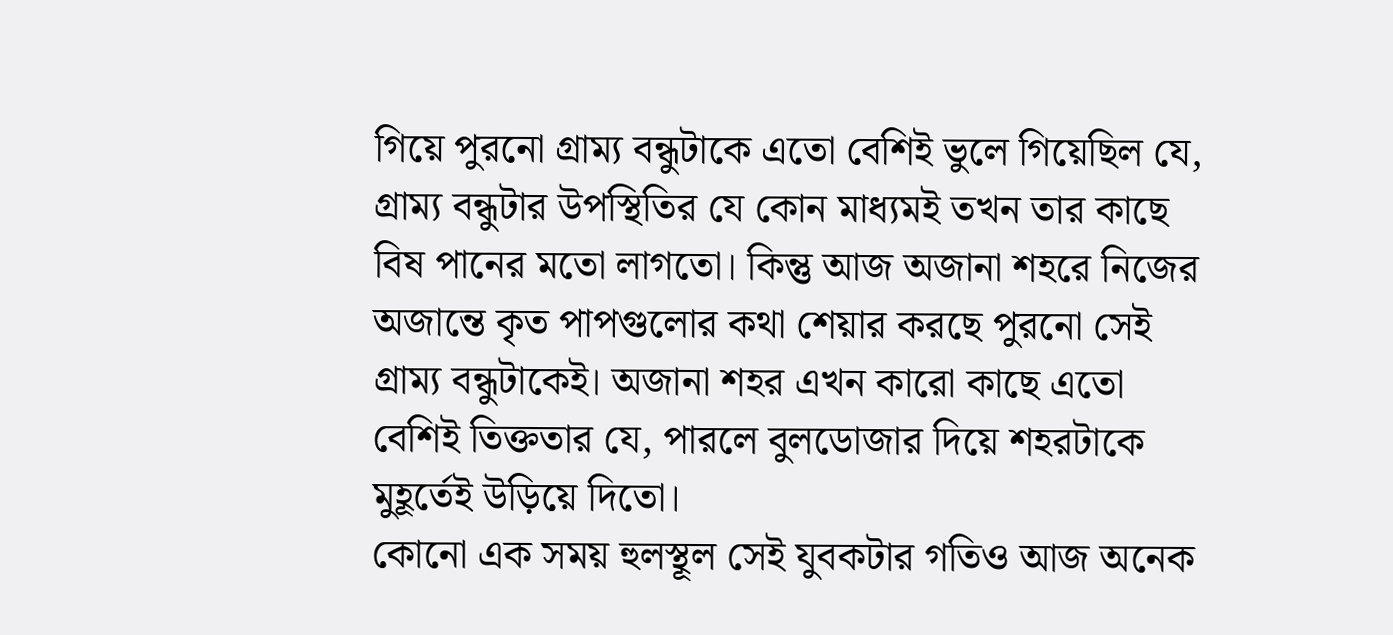গিয়ে পুরনো গ্রাম্য বন্ধুটাকে এতো বেশিই ভুলে গিয়েছিল যে, গ্রাম্য বন্ধুটার উপস্থিতির যে কোন মাধ্যমই তখন তার কাছে বিষ পানের মতো লাগতো। কিন্তু আজ অজানা শহরে নিজের অজান্তে কৃত পাপগুলোর কথা শেয়ার করছে পুরনো সেই গ্রাম্য বন্ধুটাকেই। অজানা শহর এখন কারো কাছে এতো বেশিই তিক্ততার যে, পারলে বুলডোজার দিয়ে শহরটাকে মুহূর্তেই উড়িয়ে দিতো।
কোনো এক সময় হুলস্থূল সেই যুবকটার গতিও আজ অনেক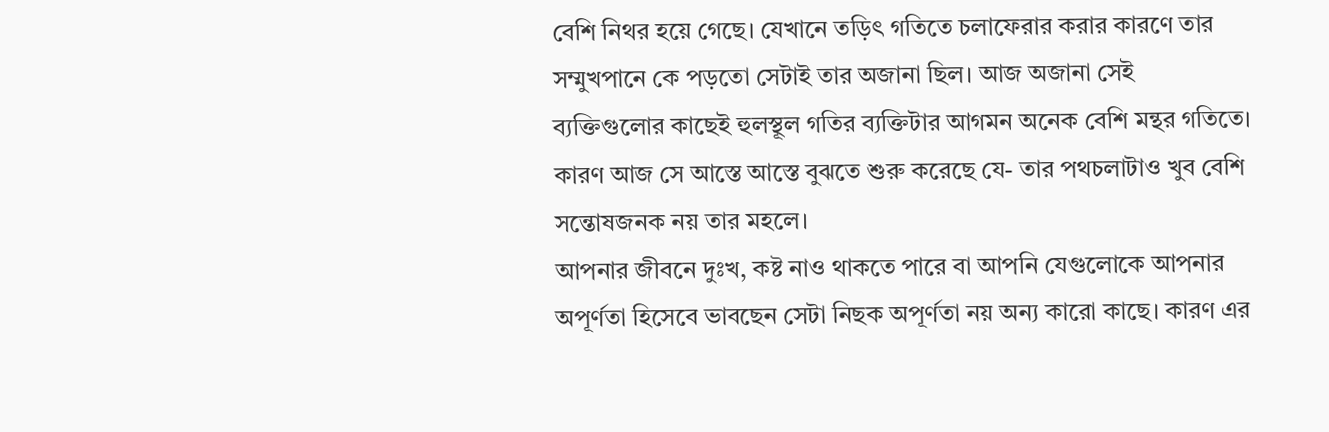বেশি নিথর হয়ে গেছে। যেখানে তড়িৎ গতিতে চলাফেরার করার কারণে তার সম্মুখপানে কে পড়তো সেটাই তার অজানা ছিল। আজ অজানা সেই ব্যক্তিগুলোর কাছেই হুলস্থূল গতির ব্যক্তিটার আগমন অনেক বেশি মন্থর গতিতে। কারণ আজ সে আস্তে আস্তে বুঝতে শুরু করেছে যে- তার পথচলাটাও খুব বেশি সন্তোষজনক নয় তার মহলে।
আপনার জীবনে দুঃখ, কষ্ট নাও থাকতে পারে বা আপনি যেগুলোকে আপনার অপূর্ণতা হিসেবে ভাবছেন সেটা নিছক অপূর্ণতা নয় অন্য কারো কাছে। কারণ এর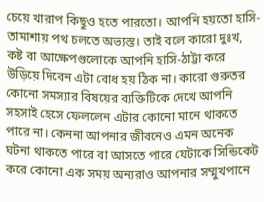চেয়ে খারাপ কিছুও হতে পারতো। আপনি হয়তো হাসি-তামাশায় পথ চলতে অভ্যস্ত। তাই বলে কারো দুঃখ, কষ্ট বা আক্ষেপগুলোকে আপনি হাসি-ঠাট্টা করে উড়িয়ে দিবেন এটা বোধ হয় ঠিক না। কারো গুরুতর কোনো সমস্যার বিষয়ের ব্যক্তিটিকে দেখে আপনি সহসাই হেসে ফেললেন এটার কোনো মানে থাকতে পারে না। কেননা আপনার জীবনেও এমন অনেক ঘটনা থাকতে পারে বা আসতে পারে যেটাকে সিন্ডিকেট করে কোনো এক সময় অন্যরাও আপনার সম্মুখপানে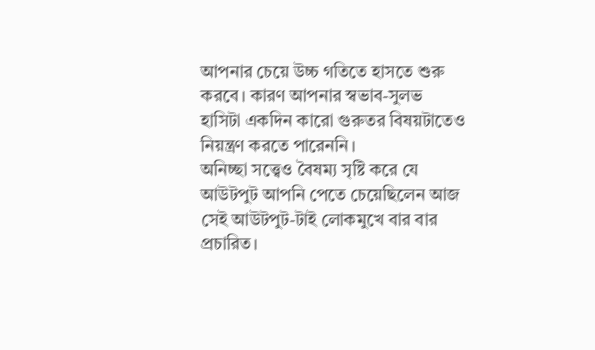আপনার চেয়ে উচ্চ গতিতে হাসতে শুরু করবে। কারণ আপনার স্বভাব-সুলভ হাসিটা একদিন কারো গুরুতর বিষয়টাতেও নিয়ন্ত্রণ করতে পারেননি।
অনিচ্ছা সত্ত্বেও বৈষম্য সৃষ্টি করে যে আউটপুট আপনি পেতে চেয়েছিলেন আজ সেই আউটপুট-টাই লোকমুখে বার বার প্রচারিত।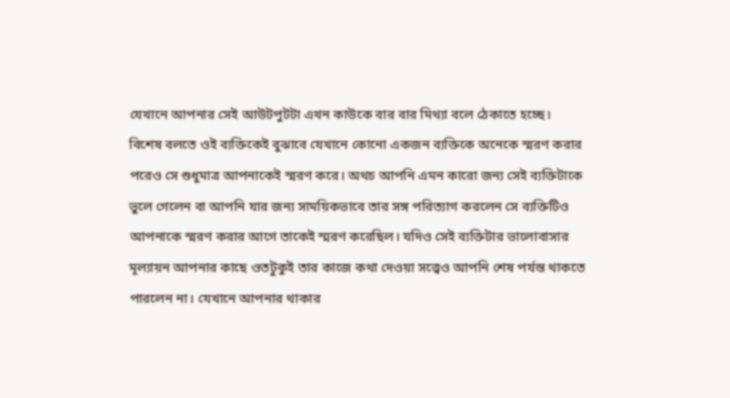যেখানে আপনার সেই আউটপুটটা এখন কাউকে বার বার মিথ্যা বলে ঠেকাতে হচ্ছে।
বিশেষ বলতে ওই ব্যক্তিকেই বুঝাবে যেখানে কোনো একজন ব্যক্তিকে অনেকে স্মরণ করার পরেও সে শুধুমাত্র আপনাকেই স্মরণ করে। অথচ আপনি এমন কারো জন্য সেই ব্যক্তিটাকে ভুলে গেলেন বা আপনি যার জন্য সাময়িকভাবে তার সঙ্গ পরিত্যাগ করলেন সে ব্যক্তিটিও আপনাকে স্মরণ করার আগে তাকেই স্মরণ করেছিল। যদিও সেই ব্যক্তিটার ভালোবাসার মূল্যায়ন আপনার কাছে ওতটুকুই তার কাজে কথা দেওয়া সত্ত্বেও আপনি শেষ পর্যন্ত থাকতে পারলেন না। যেখানে আপনার থাকার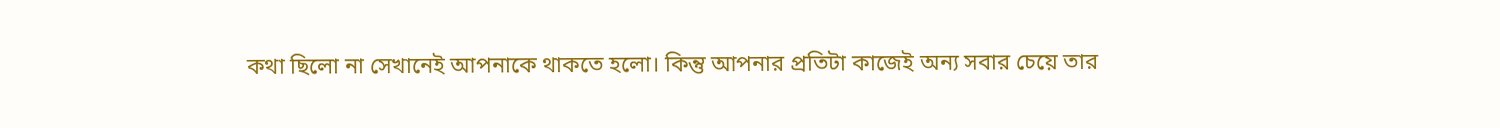কথা ছিলো না সেখানেই আপনাকে থাকতে হলো। কিন্তু আপনার প্রতিটা কাজেই অন্য সবার চেয়ে তার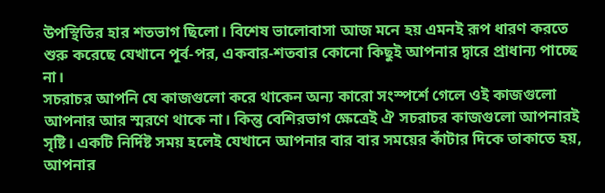উপস্থিতির হার শতভাগ ছিলো। বিশেষ ভালোবাসা আজ মনে হয় এমনই রূপ ধারণ করতে শুরু করেছে যেখানে পূর্ব-পর, একবার-শতবার কোনো কিছুই আপনার দ্বারে প্রাধান্য পাচ্ছে না।
সচরাচর আপনি যে কাজগুলো করে থাকেন অন্য কারো সংস্পর্শে গেলে ওই কাজগুলো আপনার আর স্মরণে থাকে না। কিন্তু বেশিরভাগ ক্ষেত্রেই ঐ সচরাচর কাজগুলো আপনারই সৃষ্টি। একটি নির্দিষ্ট সময় হলেই যেখানে আপনার বার বার সময়ের কাঁটার দিকে তাকাতে হয়, আপনার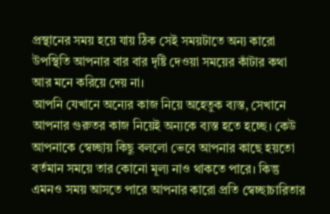প্রস্থানের সময় হয়ে যায় ঠিক সেই সময়টাতে অন্য কারো উপস্থিতি আপনার বার বার দৃষ্টি দেওয়া সময়ের কাঁটার কথা আর মনে করিয়ে দেয় না।
আপনি যেখানে অন্যের কাজ নিয়ে অহেতুক ব্যস্ত, সেখানে আপনার গুরুতর কাজ নিয়েই অন্যকে ব্যস্ত হতে হচ্ছে। কেউ আপনাকে স্বেচ্ছায় কিছু বললো ভেবে আপনার কাছে হয়তো বর্তমান সময়ে তার কোনো মূল্য নাও থাকতে পারে। কিন্তু এমনও সময় আসতে পারে আপনার কারো প্রতি স্বেচ্ছাচারিতার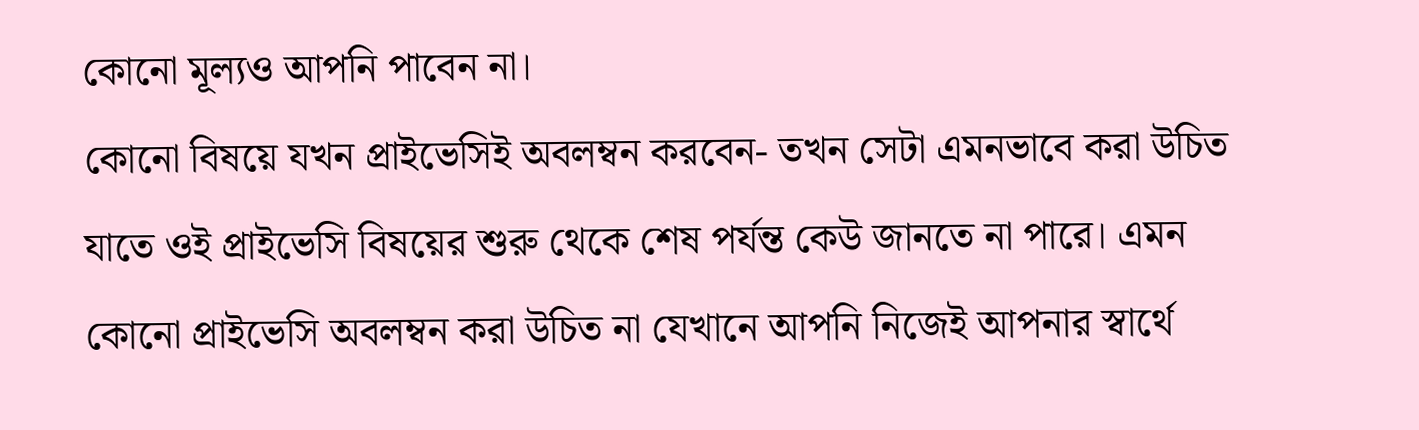কোনো মূল্যও আপনি পাবেন না।
কোনো বিষয়ে যখন প্রাইভেসিই অবলম্বন করবেন- তখন সেটা এমনভাবে করা উচিত যাতে ওই প্রাইভেসি বিষয়ের শুরু থেকে শেষ পর্যন্ত কেউ জানতে না পারে। এমন কোনো প্রাইভেসি অবলম্বন করা উচিত না যেখানে আপনি নিজেই আপনার স্বার্থে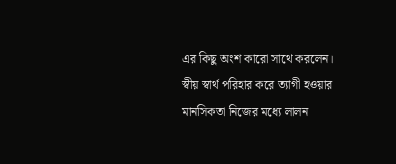এর কিছু অংশ কারো সাথে করলেন।
স্বীয় স্বার্থ পরিহার করে ত্যাগী হওয়ার মানসিকতা নিজের মধ্যে লালন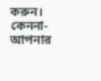করুন। কেননা- আপনার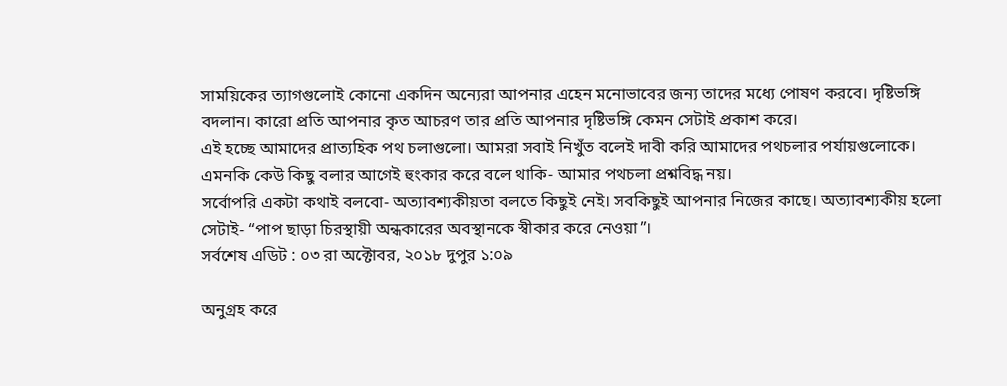সাময়িকের ত্যাগগুলোই কোনো একদিন অন্যেরা আপনার এহেন মনোভাবের জন্য তাদের মধ্যে পোষণ করবে। দৃষ্টিভঙ্গি বদলান। কারো প্রতি আপনার কৃত আচরণ তার প্রতি আপনার দৃষ্টিভঙ্গি কেমন সেটাই প্রকাশ করে।
এই হচ্ছে আমাদের প্রাত্যহিক পথ চলাগুলো। আমরা সবাই নিখুঁত বলেই দাবী করি আমাদের পথচলার পর্যায়গুলোকে। এমনকি কেউ কিছু বলার আগেই হুংকার করে বলে থাকি- আমার পথচলা প্রশ্নবিদ্ধ নয়।
সর্বোপরি একটা কথাই বলবো- অত্যাবশ্যকীয়তা বলতে কিছুই নেই। সবকিছুই আপনার নিজের কাছে। অত্যাবশ্যকীয় হলো সেটাই- “পাপ ছাড়া চিরস্থায়ী অন্ধকারের অবস্থানকে স্বীকার করে নেওয়া”।
সর্বশেষ এডিট : ০৩ রা অক্টোবর, ২০১৮ দুপুর ১:০৯

অনুগ্রহ করে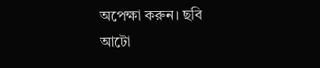অপেক্ষা করুন। ছবি আটো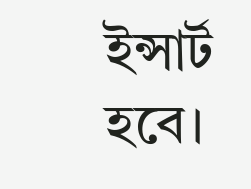ইন্সার্ট হবে।